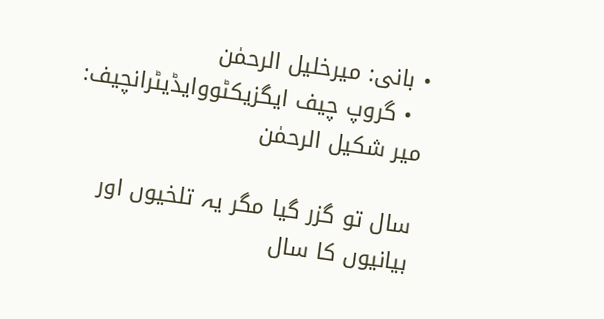• بانی: میرخلیل الرحمٰن
  • گروپ چیف ایگزیکٹووایڈیٹرانچیف: میر شکیل الرحمٰن

سال تو گزر گیا مگر یہ تلخیوں اور بیانیوں کا سال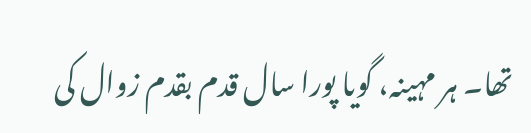تھا۔ ہر مہینہ، گویا پورا سال قدم بقدم زوال کی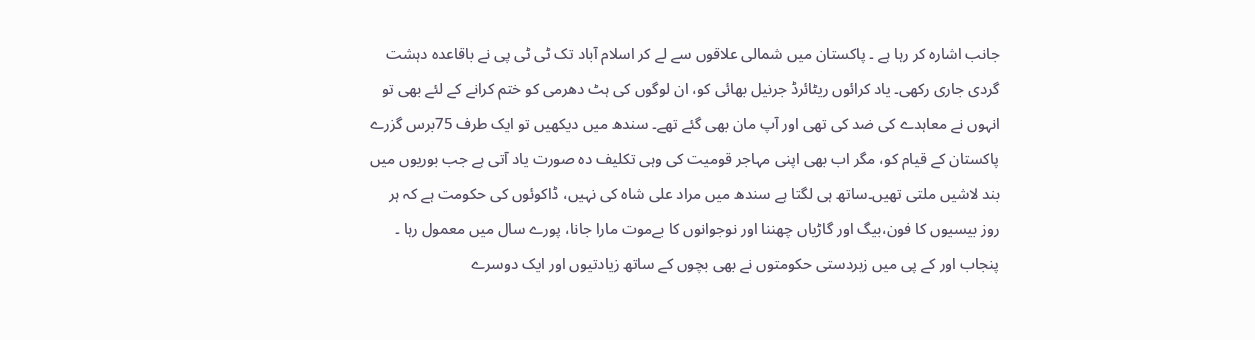جانب اشارہ کر رہا ہے ۔ پاکستان میں شمالی علاقوں سے لے کر اسلام آباد تک ٹی ٹی پی نے باقاعدہ دہشت گردی جاری رکھی۔ یاد کرائوں ریٹائرڈ جرنیل بھائی کو، ان لوگوں کی ہٹ دھرمی کو ختم کرانے کے لئے بھی تو انہوں نے معاہدے کی ضد کی تھی اور آپ مان بھی گئے تھے۔ سندھ میں دیکھیں تو ایک طرف 75برس گزرے پاکستان کے قیام کو، مگر اب بھی اپنی مہاجر قومیت کی وہی تکلیف دہ صورت یاد آتی ہے جب بوریوں میں بند لاشیں ملتی تھیں۔ساتھ ہی لگتا ہے سندھ میں مراد علی شاہ کی نہیں، ڈاکوئوں کی حکومت ہے کہ ہر روز بیسیوں کا فون،بیگ اور گاڑیاں چھننا اور نوجوانوں کا بےموت مارا جانا، پورے سال میں معمول رہا ۔ پنجاب اور کے پی میں زبردستی حکومتوں نے بھی بچوں کے ساتھ زیادتیوں اور ایک دوسرے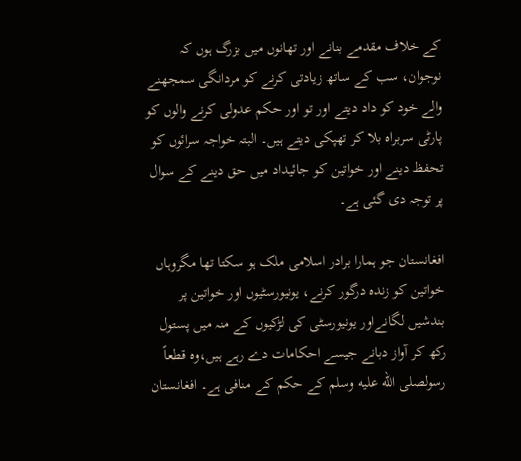کے خلاف مقدمے بنانے اور تھانوں میں بزرگ ہوں کہ نوجوان، سب کے ساتھ زیادتی کرنے کو مردانگی سمجھنے والے خود کو داد دیتے اور تو اور حکم عدولی کرنے والوں کو پارٹی سربراہ بلا کر تھپکی دیتے ہیں۔ البتہ خواجہ سرائوں کو تحفظ دینے اور خواتین کو جائیداد میں حق دینے کے سوال پر توجہ دی گئی ہے۔

افغانستان جو ہمارا برادر اسلامی ملک ہو سکتا تھا مگروہاں خواتین کو زندہ درگور کرنے، یونیورسٹیوں اور خواتین پر بندشیں لگانےاور یونیورسٹی کی لڑکیوں کے منہ میں پستول رکھ کر آواز دبانے جیسے احکامات دے رہے ہیں،وہ قطعاً رسولصلى الله عليه وسلم کے حکم کے منافی ہے۔ افغانستان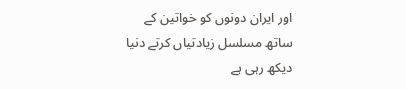اور ایران دونوں کو خواتین کے ساتھ مسلسل زیادتیاں کرتے دنیا دیکھ رہی ہے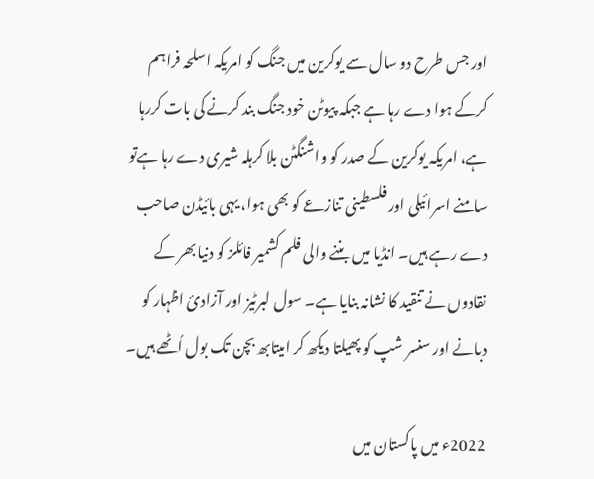اور جس طرح دو سال سے یوکرین میں جنگ کو امریکہ اسلحہ فراہم کرکے ہوا دے رہا ہے جبکہ پیوٹن خود جنگ بند کرنے کی بات کررہا ہے، امریکہ یوکرین کے صدر کو واشنگٹن بلا کرہلہ شیری دے رہا ہےتو سامنے اسرائیلی اور فلسطینی تنازعے کو بھی ہوا، یہی بائیڈن صاحب دے رہے ہیں۔ انڈیا میں بننے والی فلم کشمیر فائلز کو دنیا بھر کے نقادوں نے تنقید کا نشانہ بنایا ہے۔ سول لبرٹیز اور آزادیٔ اظہار کو دبانے اور سنسر شپ کو پھیلتا دیکھ کر امیتابھ بچن تک بول اُٹھے ہیں۔

2022ء میں پاکستان میں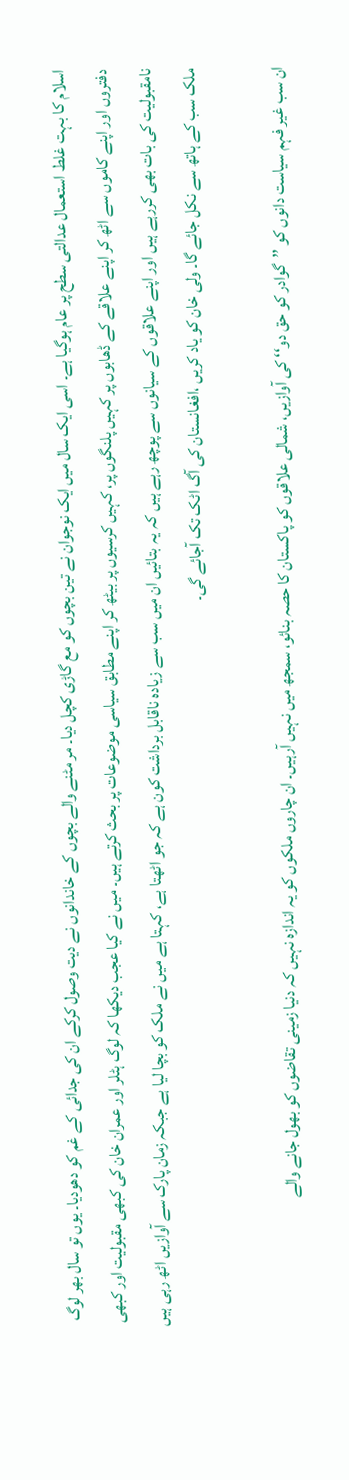اسلام کا بہت غلط استعمال عدالتی سطح پر عام ہوگیا ہے۔ اسی ایک سال میں ایک نوجوان نے تین بچوں کو مع گاڑی کچل دیا۔ مر مٹنے والے بچوں کے خاندانوں نے دیت وصول کرکے ان کی جدائی کے غم کو دھودیا۔ یوں تو سال بھر لوگ دفتروں اور اپنے کاموں سے اٹھ کر اپنے علاقے کے ڈھابوں پر کہیں پلنگوں پر، کہیں کرسیوں پر بیٹھ کر اپنے مطابق سیاسی موضوعات پر بحث کرتے ہیں۔ میں نے کیا عجب دیکھا کہ لوگ ہٹلر اور عمران خان کی کبھی مقبولیت اور کبھی نامقبولیت کی بات بھی کررہے ہیں اور اپنے علاقوں کے سیانوں سے پوچھ رہے ہیں کہ یہ بتائیں ان میں سب سے زیادہ ناقابل برداشت کون ہے کہ جو اٹھتا ہے، کہتا ہے میں نے ملک کو بچا لیا ہے جبکہ زمان پارک سے آوازیں اٹھ رہی ہیں ملک سب کے ہاتھ سے نکل جائے گا۔ ولی خان کو یاد کریں ،افغانستان کی آگ اٹک تک آجائے گی۔

ان سب غیر فہم سیاست دانوں کو ’’گوادر کو حق دو‘‘ کی آوازیں، شمالی علاقوں کو پاکستان کا حصہ بنائو، سمجھ میں نہیں آرہیں۔ ان چاروں ملکوں کو یہ اندازہ نہیں کہ دنیا زمینی تقاضوں کو بھول جانے والے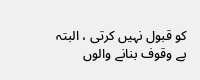کو قبول نہیں کرتی ، البتہ بے وقوف بنانے والوں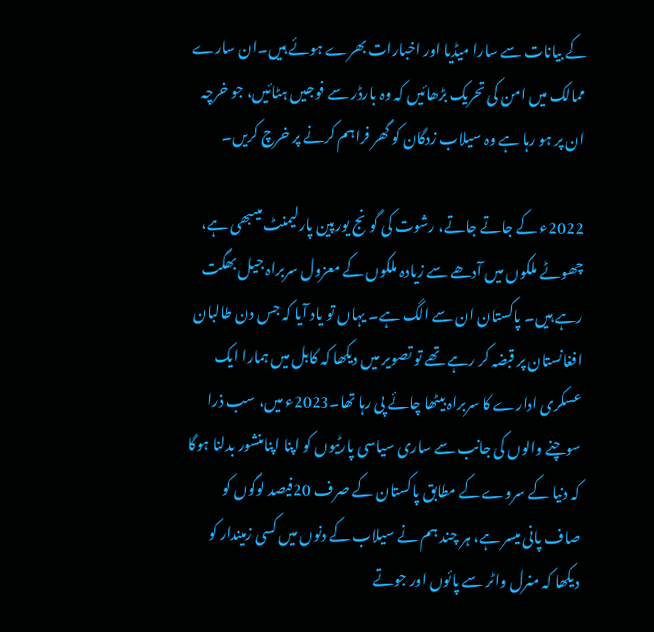کے بیانات سے سارا میڈیا اور اخبارات بھرے ہوئے ہیں۔ان سارے ممالک میں امن کی تحریک بڑھائیں کہ وہ بارڈر سے فوجیں ہٹائیں، جو خرچہ ان پر ہو رہا ہے وہ سیلاب زدگان کو گھر فراہم کرنے پر خرچ کریں۔

2022ء کے جاتے جاتے، رشوت کی گونج یورپین پارلیمنٹ میںبھی ہے، چھوٹے ملکوں میں آدھے سے زیادہ ملکوں کے معزول سربراہ جیل بھگت رہے ہیں۔ پاکستان ان سے الگ ہے۔ یہاں تو یاد آیا کہ جس دن طالبان افغانستان پر قبضہ کر رہے تھے تو تصویر میں دیکھا کہ کابل میں ہمارا ایک عسکری ادارے کا سربراہ بیٹھا چائے پی رہا تھا۔2023ء میں، سب ذرا سوچنے والوں کی جانب سے ساری سیاسی پارٹیوں کو اپنا اپنامنشور بدلنا ہوگا کہ دنیا کے سروے کے مطابق پاکستان کے صرف 20فیصد لوگوں کو صاف پانی میسر ہے، ہر چند ہم نے سیلاب کے دنوں میں کسی زمیندار کو دیکھا کہ منرل واٹر سے پائوں اور جوتے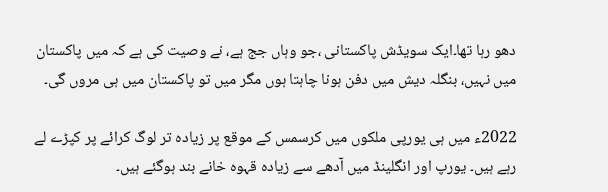دھو رہا تھا۔ایک سویڈش پاکستانی ،جو وہاں جج ہے، نے وصیت کی ہے کہ میں پاکستان میں نہیں، بنگلہ دیش میں دفن ہونا چاہتا ہوں مگر میں تو پاکستان میں ہی مروں گی۔

2022ء میں ہی یورپی ملکوں میں کرسمس کے موقع پر زیادہ تر لوگ کرائے پر کپڑے لے رہے ہیں۔ یورپ اور انگلینڈ میں آدھے سے زیادہ قہوہ خانے بند ہوگئے ہیں۔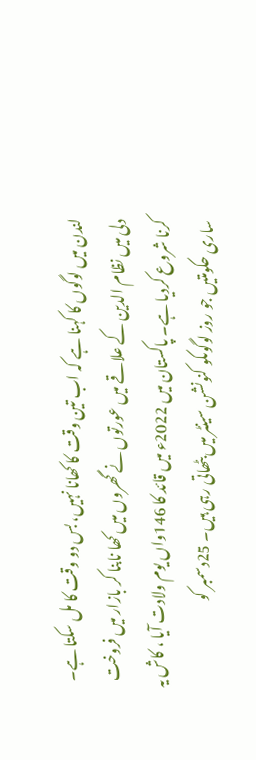لندن میں لوگوں کا کہنا ہے کہ اب تین وقت کا کھانا نہیں، بس دو وقت کا مل سکتا ہے۔ دلی میں نظام الدین کے علاقے میں عورتوں نے گھروں میں کھا نابنا کر بازار میں فروخت کرنا شروع کردیا ہے۔ پاکستان میں 2022ء میں قائد کا 146واں یوم ولادت آیا ، کاش یہ ساری حکومتیں جو روز لوگوںکو کنونشن سینٹر میں بٹھاتی رہی ہیں۔ 25دسمبر کو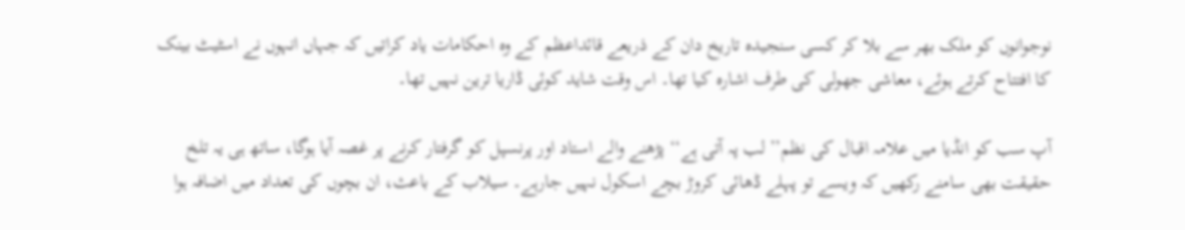نوجوانوں کو ملک بھر سے بلا کر کسی سنجیدہ تاریخ دان کے ذریعے قائداعظم کے وہ احکامات یاد کراتیں کہ جہاں انہوں نے اسٹیٹ بینک کا افتتاح کرتے ہوئے، معاشی جھولی کی طرف اشارہ کیا تھا۔ اس وقت شاید کوئی ڈاریا ترین نہیں تھا۔

آپ سب کو انڈیا میں علامہ اقبال کی نظم’’ لب پہ آتی ہے‘‘ پڑھنے والے استاد اور پرنسپل کو گرفتار کرنے پر غصہ آیا ہوگا، ساتھ ہی یہ تلخ حقیقت بھی سامنے رکھیں کہ ویسے تو پہلے ڈھائی کروڑ بچے اسکول نہیں جارہے۔ سیلاب کے باعث، ان بچوں کی تعداد میں اضافہ ہوا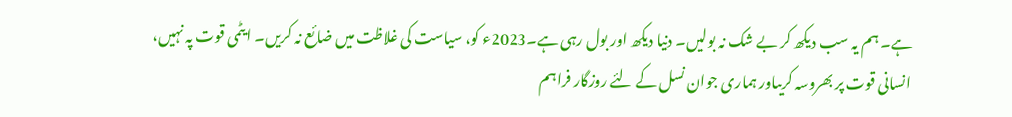ہے۔ ہم یہ سب دیکھ کر بے شک نہ بولیں۔ دنیا دیکھ اور بول رہی ہے۔2023ء کو، سیاست کی غلاظت میں ضائع نہ کریں۔ ایٹمی قوت پہ نہیں، انسانی قوت پر بھروسہ کریںاور ہماری جوان نسل کے لئے روزگار فراہم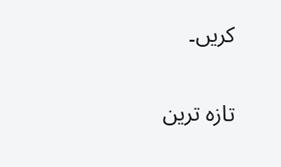کریں۔

تازہ ترین